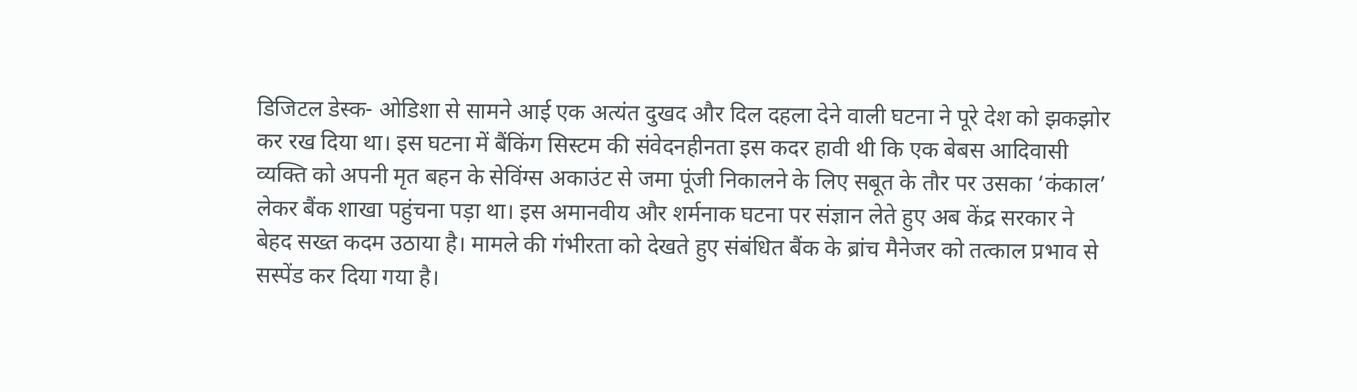डिजिटल डेस्क- ओडिशा से सामने आई एक अत्यंत दुखद और दिल दहला देने वाली घटना ने पूरे देश को झकझोर कर रख दिया था। इस घटना में बैंकिंग सिस्टम की संवेदनहीनता इस कदर हावी थी कि एक बेबस आदिवासी व्यक्ति को अपनी मृत बहन के सेविंग्स अकाउंट से जमा पूंजी निकालने के लिए सबूत के तौर पर उसका ‘कंकाल’ लेकर बैंक शाखा पहुंचना पड़ा था। इस अमानवीय और शर्मनाक घटना पर संज्ञान लेते हुए अब केंद्र सरकार ने बेहद सख्त कदम उठाया है। मामले की गंभीरता को देखते हुए संबंधित बैंक के ब्रांच मैनेजर को तत्काल प्रभाव से सस्पेंड कर दिया गया है।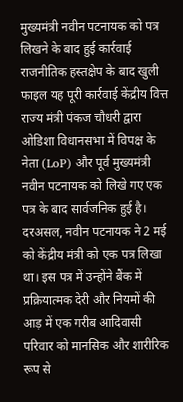मुख्यमंत्री नवीन पटनायक को पत्र लिखने के बाद हुई कार्रवाई
राजनीतिक हस्तक्षेप के बाद खुली फाइल यह पूरी कार्रवाई केंद्रीय वित्त राज्य मंत्री पंकज चौधरी द्वारा ओडिशा विधानसभा में विपक्ष के नेता (LoP) और पूर्व मुख्यमंत्री नवीन पटनायक को लिखे गए एक पत्र के बाद सार्वजनिक हुई है। दरअसल, नवीन पटनायक ने 2 मई को केंद्रीय मंत्री को एक पत्र लिखा था। इस पत्र में उन्होंने बैंक में प्रक्रियात्मक देरी और नियमों की आड़ में एक गरीब आदिवासी परिवार को मानसिक और शारीरिक रूप से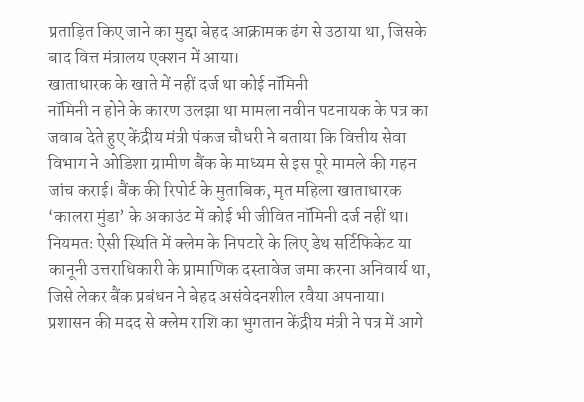प्रताड़ित किए जाने का मुद्दा बेहद आक्रामक ढंग से उठाया था, जिसके बाद वित्त मंत्रालय एक्शन में आया।
खाताधारक के खाते में नहीं दर्ज था कोई नॉमिनी
नॉमिनी न होने के कारण उलझा था मामला नवीन पटनायक के पत्र का जवाब देते हुए केंद्रीय मंत्री पंकज चौधरी ने बताया कि वित्तीय सेवा विभाग ने ओडिशा ग्रामीण बैंक के माध्यम से इस पूरे मामले की गहन जांच कराई। बैंक की रिपोर्ट के मुताबिक, मृत महिला खाताधारक ‘कालरा मुंडा’ के अकाउंट में कोई भी जीवित नॉमिनी दर्ज नहीं था। नियमतः ऐसी स्थिति में क्लेम के निपटारे के लिए डेथ सर्टिफिकेट या कानूनी उत्तराधिकारी के प्रामाणिक दस्तावेज जमा करना अनिवार्य था, जिसे लेकर बैंक प्रबंधन ने बेहद असंवेदनशील रवैया अपनाया। प्रशासन की मदद से क्लेम राशि का भुगतान केंद्रीय मंत्री ने पत्र में आगे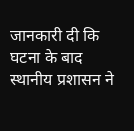जानकारी दी कि घटना के बाद स्थानीय प्रशासन ने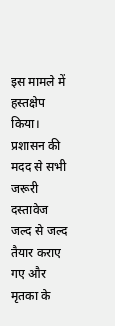इस मामले में हस्तक्षेप किया। प्रशासन की मदद से सभी जरूरी दस्तावेज जल्द से जल्द तैयार कराए गए और मृतका के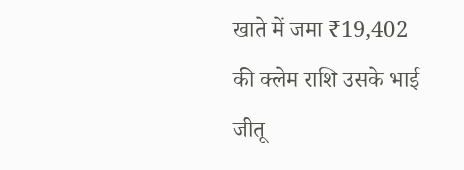खाते में जमा ₹19,402 की क्लेम राशि उसके भाई जीतू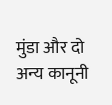मुंडा और दो अन्य कानूनी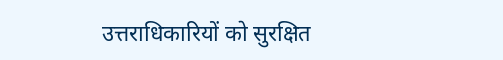उत्तराधिकारियों को सुरक्षित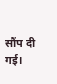सौंप दी गई।